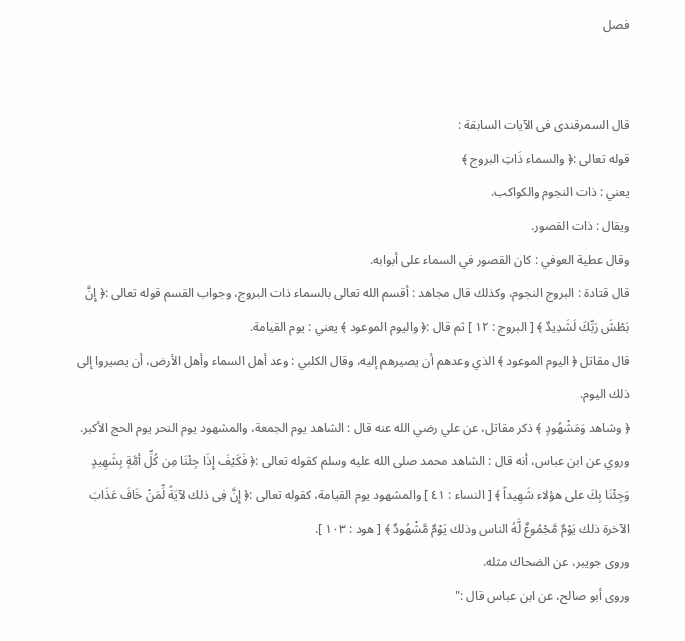فصل


قال السمرقندى فى الآيات السابقة :
قوله تعالى :﴿ والسماء ذَاتِ البروج ﴾
يعني : ذات النجوم والكواكب.
ويقال : ذات القصور.
وقال عطية العوفي : كان القصور في السماء على أبوابه.
قال قتادة : البروج النجوم، وكذلك قال مجاهد : أقسم الله تعالى بالسماء ذات البروج، وجواب القسم قوله تعالى :﴿ إِنَّ بَطْشَ رَبِّكَ لَشَدِيدٌ ﴾ [ البروج : ١٢ ] ثم قال :﴿ واليوم الموعود ﴾ يعني : يوم القيامة.
قال مقاتل ﴿ اليوم الموعود ﴾ الذي وعدهم أن يصيرهم إليه، وقال الكلبي : وعد أهل السماء وأهل الأرض، أن يصيروا إلى ذلك اليوم.
﴿ وشاهد وَمَشْهُودٍ ﴾ ذكر مقاتل، عن علي رضي الله عنه قال : الشاهد يوم الجمعة، والمشهود يوم النحر يوم الحج الأكبر.
وروي عن ابن عباس، أنه قال : الشاهد محمد صلى الله عليه وسلم كقوله تعالى :﴿ فَكَيْفَ إِذَا جِئْنَا مِن كُلِّ أمَّةٍ بِشَهِيدٍ وَجِئْنَا بِكَ على هؤلاء شَهِيداً ﴾ [ النساء : ٤١ ] والمشهود يوم القيامة، كقوله تعالى :﴿ إِنَّ فِى ذلك لآيَةً لِّمَنْ خَافَ عَذَابَ الآخرة ذلك يَوْمٌ مَّجْمُوعٌ لَّهُ الناس وذلك يَوْمٌ مَّشْهُودٌ ﴾ [ هود : ١٠٣ ].
وروى جويبر، عن الضحاك مثله.
وروى أبو صالح، عن ابن عباس قال :"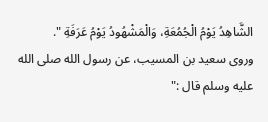الشَّاهِدُ يَوْمُ الْجُمُعَةِ، وَالْمَشْهُودُ يَوْمُ عَرَفَةِ ".
وروى سعيد بن المسيب، عن رسول الله صلى الله عليه وسلم قال :"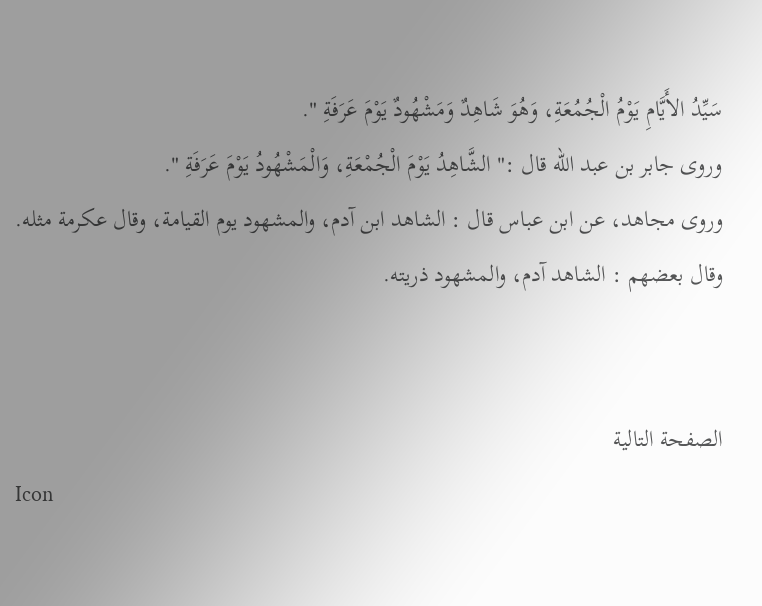سَيِّدُ الأَيَّامِ يَوْمُ الْجُمُعَةِ، وَهُوَ شَاهِدٌ وَمَشْهُودٌ يَوْمَ عَرَفَةِ ".
وروى جابر بن عبد الله قال :" الشَّاهِدُ يَوْمَ الْجُمْعَةِ، وَالْمَشْهُودُ يَوْمَ عَرَفَةِ ".
وروى مجاهد، عن ابن عباس قال : الشاهد ابن آدم، والمشهود يوم القيامة، وقال عكرمة مثله.
وقال بعضهم : الشاهد آدم، والمشهود ذريته.


الصفحة التالية
Icon